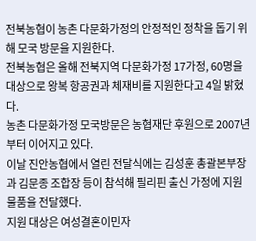전북농협이 농촌 다문화가정의 안정적인 정착을 돕기 위해 모국 방문을 지원한다.
전북농협은 올해 전북지역 다문화가정 17가정, 60명을 대상으로 왕복 항공권과 체재비를 지원한다고 4일 밝혔다.
농촌 다문화가정 모국방문은 농협재단 후원으로 2007년부터 이어지고 있다.
이날 진안농협에서 열린 전달식에는 김성훈 총괄본부장과 김문종 조합장 등이 참석해 필리핀 출신 가정에 지원 물품을 전달했다.
지원 대상은 여성결혼이민자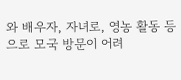와 배우자, 자녀로, 영농 활동 등으로 모국 방문이 어려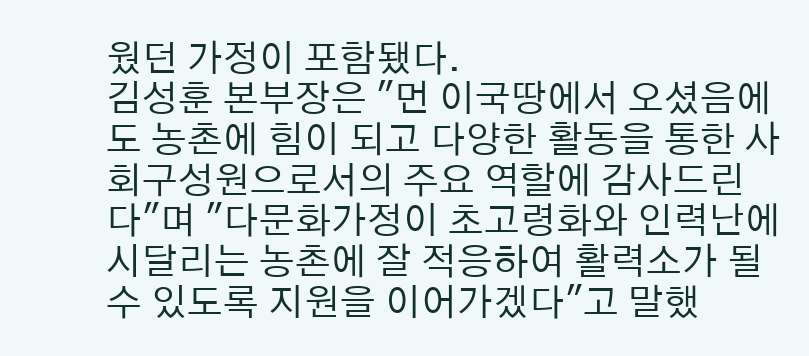웠던 가정이 포함됐다.
김성훈 본부장은 "먼 이국땅에서 오셨음에도 농촌에 힘이 되고 다양한 활동을 통한 사회구성원으로서의 주요 역할에 감사드린다"며 "다문화가정이 초고령화와 인력난에 시달리는 농촌에 잘 적응하여 활력소가 될 수 있도록 지원을 이어가겠다"고 말했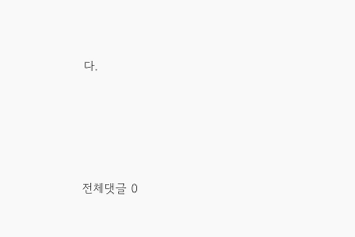다.




전체댓글 0